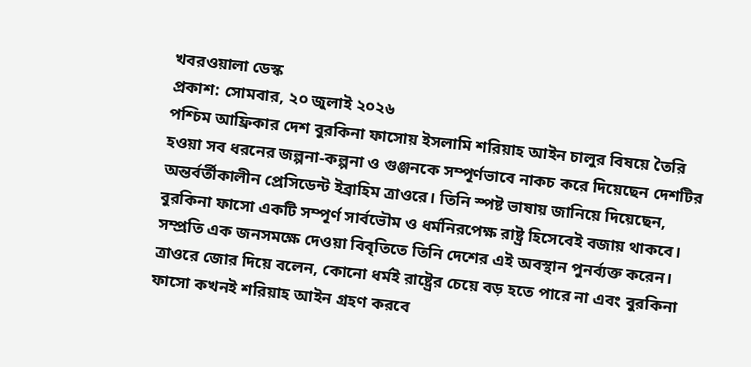খবরওয়ালা ডেস্ক
প্রকাশ: সোমবার, ২০ জুলাই ২০২৬
পশ্চিম আফ্রিকার দেশ বুরকিনা ফাসোয় ইসলামি শরিয়াহ আইন চালুর বিষয়ে তৈরি হওয়া সব ধরনের জল্পনা-কল্পনা ও গুঞ্জনকে সম্পূর্ণভাবে নাকচ করে দিয়েছেন দেশটির অন্তর্বর্তীকালীন প্রেসিডেন্ট ইব্রাহিম ত্রাওরে। তিনি স্পষ্ট ভাষায় জানিয়ে দিয়েছেন, বুরকিনা ফাসো একটি সম্পূর্ণ সার্বভৌম ও ধর্মনিরপেক্ষ রাষ্ট্র হিসেবেই বজায় থাকবে। সম্প্রতি এক জনসমক্ষে দেওয়া বিবৃতিতে তিনি দেশের এই অবস্থান পুনর্ব্যক্ত করেন। ত্রাওরে জোর দিয়ে বলেন, কোনো ধর্মই রাষ্ট্রের চেয়ে বড় হতে পারে না এবং বুরকিনা ফাসো কখনই শরিয়াহ আইন গ্রহণ করবে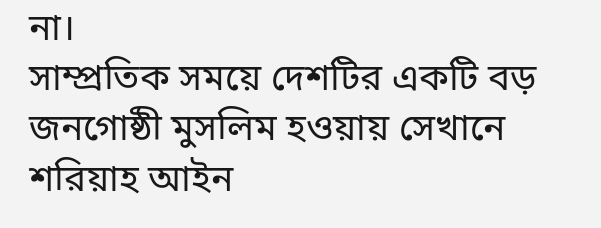না।
সাম্প্রতিক সময়ে দেশটির একটি বড় জনগোষ্ঠী মুসলিম হওয়ায় সেখানে শরিয়াহ আইন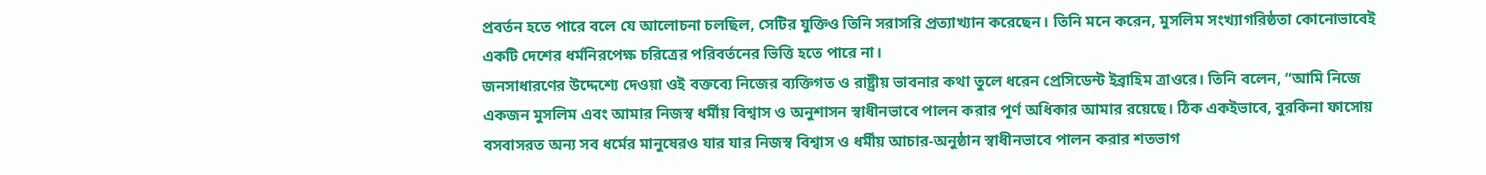প্রবর্তন হতে পারে বলে যে আলোচনা চলছিল, সেটির যুক্তিও তিনি সরাসরি প্রত্যাখ্যান করেছেন। তিনি মনে করেন, মুসলিম সংখ্যাগরিষ্ঠতা কোনোভাবেই একটি দেশের ধর্মনিরপেক্ষ চরিত্রের পরিবর্তনের ভিত্তি হতে পারে না।
জনসাধারণের উদ্দেশ্যে দেওয়া ওই বক্তব্যে নিজের ব্যক্তিগত ও রাষ্ট্রীয় ভাবনার কথা তুলে ধরেন প্রেসিডেন্ট ইব্রাহিম ত্রাওরে। তিনি বলেন, “আমি নিজে একজন মুসলিম এবং আমার নিজস্ব ধর্মীয় বিশ্বাস ও অনুশাসন স্বাধীনভাবে পালন করার পূর্ণ অধিকার আমার রয়েছে। ঠিক একইভাবে, বুরকিনা ফাসোয় বসবাসরত অন্য সব ধর্মের মানুষেরও যার যার নিজস্ব বিশ্বাস ও ধর্মীয় আচার-অনুষ্ঠান স্বাধীনভাবে পালন করার শতভাগ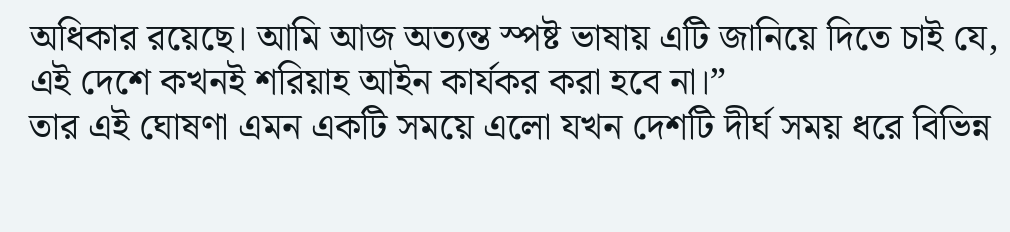অধিকার রয়েছে। আমি আজ অত্যন্ত স্পষ্ট ভাষায় এটি জানিয়ে দিতে চাই যে, এই দেশে কখনই শরিয়াহ আইন কার্যকর করা হবে না।”
তার এই ঘোষণা এমন একটি সময়ে এলো যখন দেশটি দীর্ঘ সময় ধরে বিভিন্ন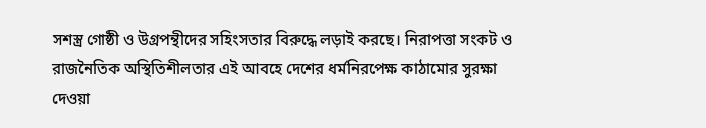সশস্ত্র গোষ্ঠী ও উগ্রপন্থীদের সহিংসতার বিরুদ্ধে লড়াই করছে। নিরাপত্তা সংকট ও রাজনৈতিক অস্থিতিশীলতার এই আবহে দেশের ধর্মনিরপেক্ষ কাঠামোর সুরক্ষা দেওয়া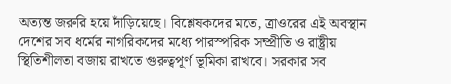অত্যন্ত জরুরি হয়ে দাঁড়িয়েছে। বিশ্লেষকদের মতে, ত্রাওরের এই অবস্থান দেশের সব ধর্মের নাগরিকদের মধ্যে পারস্পরিক সম্প্রীতি ও রাষ্ট্রীয় স্থিতিশীলতা বজায় রাখতে গুরুত্বপূর্ণ ভূমিকা রাখবে। সরকার সব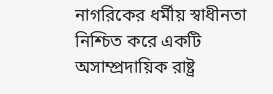নাগরিকের ধর্মীয় স্বাধীনতা নিশ্চিত করে একটি অসাম্প্রদায়িক রাষ্ট্র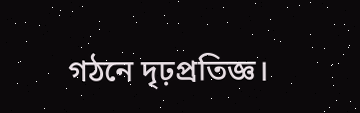গঠনে দৃঢ়প্রতিজ্ঞ।